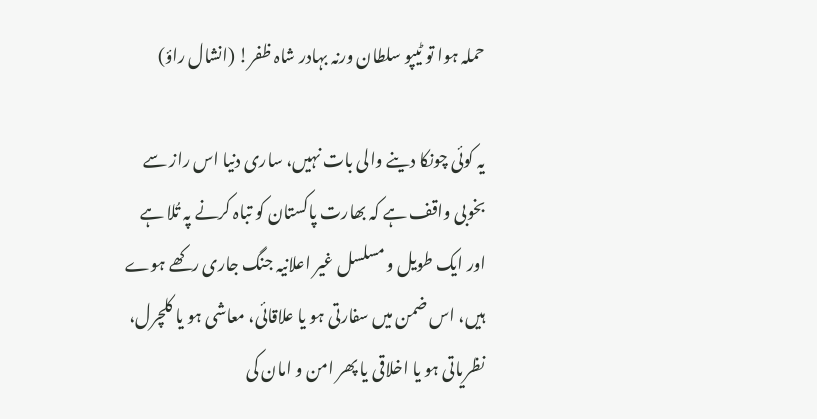حملہ ہوا تو ٹیپو سلطان ورنہ بہادر شاہ ظفر! (انشال راؤ)

یہ کوئی چونکا دینے والی بات نہیں، ساری دنیا اس راز سے بخوبی واقف ہے کہ بھارت پاکستان کو تباہ کرنے پہ تُلا ہے اور ایک طویل و مسلسل غیر اعلانیہ جنگ جاری رکھے ہوے ہیں، اس ضمن میں سفارتی ہو یا علاقائی، معاشی ہو یا کلچرل، نظریاتی ہو یا اخلاقی یا پھر امن و امان کی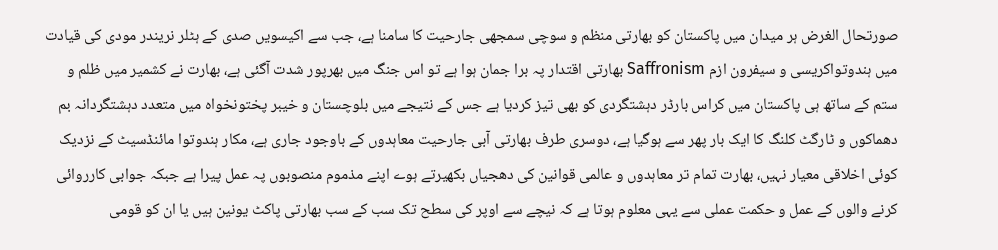صورتحال الغرض ہر میدان میں پاکستان کو بھارتی منظم و سوچی سمجھی جارحیت کا سامنا ہے، جب سے اکیسویں صدی کے ہٹلر نریندر مودی کی قیادت میں ہندوتواکریسی و سیفرون ازم Saffronism بھارتی اقتدار پہ برا جمان ہوا ہے تو اس جنگ میں بھرپور شدت آگئی ہے، بھارت نے کشمیر میں ظلم و ستم کے ساتھ ہی پاکستان میں کراس بارڈر دہشتگردی کو بھی تیز کردیا ہے جس کے نتیجے میں بلوچستان و خیبر پختونخواہ میں متعدد دہشتگردانہ بم دھماکوں و ٹارگٹ کلنگ کا ایک بار پھر سے ہوگیا ہے، دوسری طرف بھارتی آبی جارحیت معاہدوں کے باوجود جاری ہے، مکار ہندوتوا مائنڈسیٹ کے نزدیک کوئی اخلاقی معیار نہیں، بھارت تمام تر معاہدوں و عالمی قوانین کی دھجیاں بکھیرتے ہوے اپنے مذموم منصوبوں پہ عمل پیرا ہے جبکہ جوابی کارروائی کرنے والوں کے عمل و حکمت عملی سے یہی معلوم ہوتا ہے کہ نیچے سے اوپر کی سطح تک سب کے سب بھارتی پاکٹ یونین ہیں یا ان کو قومی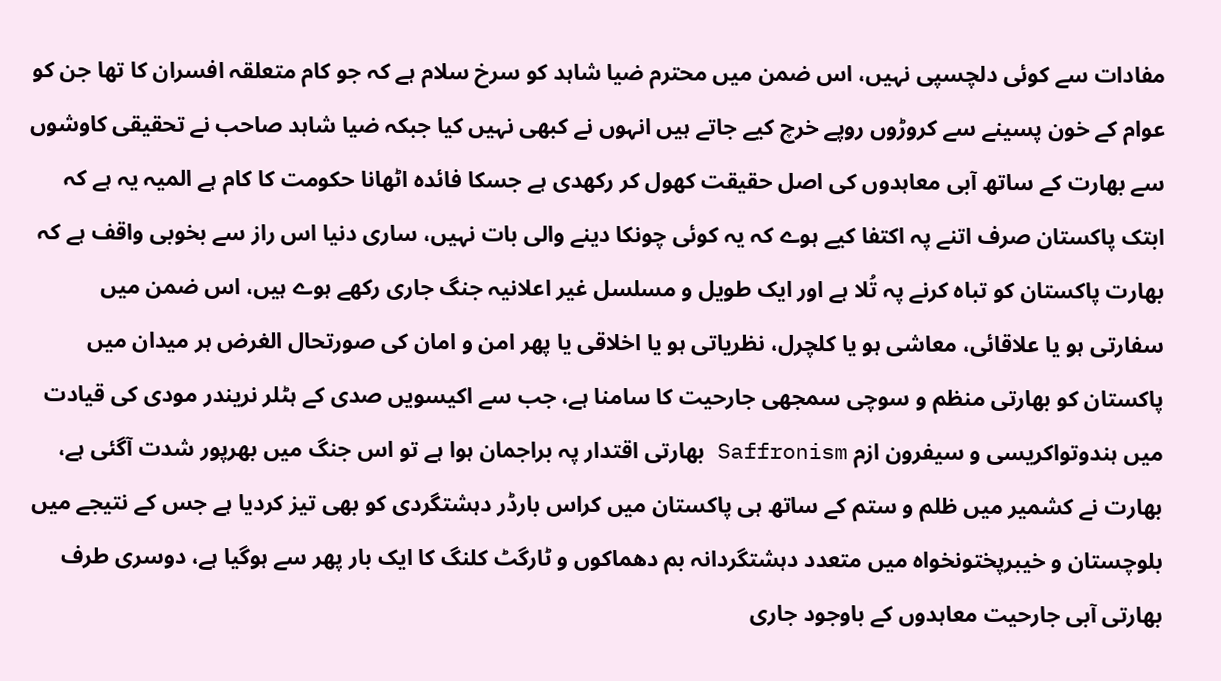مفادات سے کوئی دلچسپی نہیں، اس ضمن میں محترم ضیا شاہد کو سرخ سلام ہے کہ جو کام متعلقہ افسران کا تھا جن کو عوام کے خون پسینے سے کروڑوں روپے خرچ کیے جاتے ہیں انہوں نے کبھی نہیں کیا جبکہ ضیا شاہد صاحب نے تحقیقی کاوشوں سے بھارت کے ساتھ آبی معاہدوں کی اصل حقیقت کھول کر رکھدی ہے جسکا فائدہ اٹھانا حکومت کا کام ہے المیہ یہ ہے کہ ابتک پاکستان صرف اتنے پہ اکتفا کیے ہوے کہ یہ کوئی چونکا دینے والی بات نہیں، ساری دنیا اس راز سے بخوبی واقف ہے کہ بھارت پاکستان کو تباہ کرنے پہ تُلا ہے اور ایک طویل و مسلسل غیر اعلانیہ جنگ جاری رکھے ہوے ہیں، اس ضمن میں سفارتی ہو یا علاقائی، معاشی ہو یا کلچرل، نظریاتی ہو یا اخلاقی یا پھر امن و امان کی صورتحال الغرض ہر میدان میں پاکستان کو بھارتی منظم و سوچی سمجھی جارحیت کا سامنا ہے، جب سے اکیسویں صدی کے ہٹلر نریندر مودی کی قیادت میں ہندوتواکریسی و سیفرون ازم Saffronism بھارتی اقتدار پہ براجمان ہوا ہے تو اس جنگ میں بھرپور شدت آگئی ہے، بھارت نے کشمیر میں ظلم و ستم کے ساتھ ہی پاکستان میں کراس بارڈر دہشتگردی کو بھی تیز کردیا ہے جس کے نتیجے میں بلوچستان و خیبرپختونخواہ میں متعدد دہشتگردانہ بم دھماکوں و ٹارگٹ کلنگ کا ایک بار پھر سے ہوگیا ہے، دوسری طرف بھارتی آبی جارحیت معاہدوں کے باوجود جاری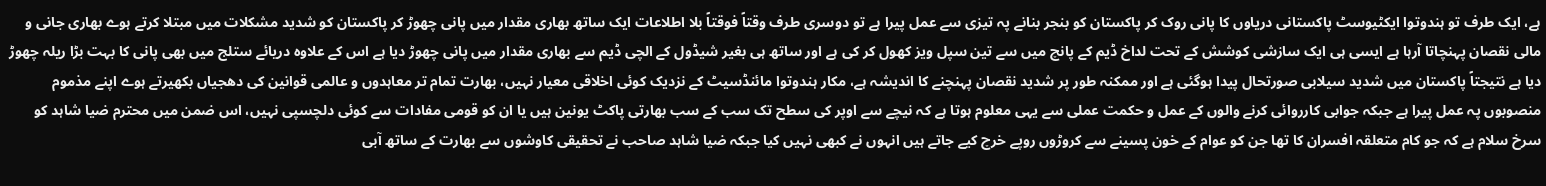ہے، ایک طرف تو ہندوتوا ایکٹیوسٹ پاکستانی دریاوں کا پانی روک کر پاکستان کو بنجر بنانے پہ تیزی سے عمل پیرا ہے تو دوسری طرف وقتاً فوقتاً بلا اطلاعات ایک ساتھ بھاری مقدار میں پانی چھوڑ کر پاکستان کو شدید مشکلات میں مبتلا کرتے ہوے بھاری جانی و مالی نقصان پہنچاتا آرہا ہے ایسی ہی ایک سازشی کوشش کے تحت لداخ ڈیم کے پانچ میں سے تین سپل ویز کھول کر کی ہے اور ساتھ ہی بغیر شیڈول کے الچی ڈیم سے بھاری مقدار میں پانی چھوڑ دیا ہے اس کے علاوہ دریائے ستلج میں بھی پانی کا بہت بڑا ریلہ چھوڑ دیا ہے نتیجتاً پاکستان میں شدید سیلابی صورتحال پیدا ہوگئی ہے اور ممکنہ طور پر شدید نقصان پہنچنے کا اندیشہ ہے، مکار ہندوتوا مائنڈسیٹ کے نزدیک کوئی اخلاقی معیار نہیں، بھارت تمام تر معاہدوں و عالمی قوانین کی دھجیاں بکھیرتے ہوے اپنے مذموم منصوبوں پہ عمل پیرا ہے جبکہ جوابی کارروائی کرنے والوں کے عمل و حکمت عملی سے یہی معلوم ہوتا ہے کہ نیچے سے اوپر کی سطح تک سب کے سب بھارتی پاکٹ یونین ہیں یا ان کو قومی مفادات سے کوئی دلچسپی نہیں، اس ضمن میں محترم ضیا شاہد کو سرخ سلام ہے کہ جو کام متعلقہ افسران کا تھا جن کو عوام کے خون پسینے سے کروڑوں روپے خرچ کیے جاتے ہیں انہوں نے کبھی نہیں کیا جبکہ ضیا شاہد صاحب نے تحقیقی کاوشوں سے بھارت کے ساتھ آبی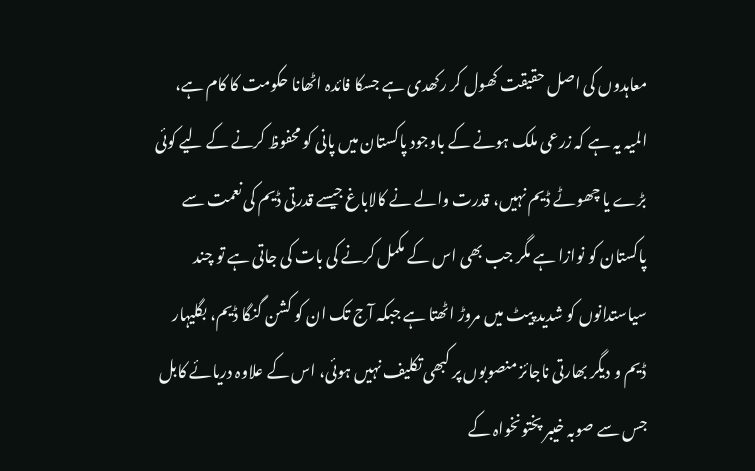معاہدوں کی اصل حقیقت کھول کر رکھدی ہے جسکا فائدہ اٹھانا حکومت کا کام ہے، المیہ یہ ہے کہ زرعی ملک ہونے کے باوجود پاکستان میں پانی کو محفوظ کرنے کے لیے کوئی بڑے یا چھوٹے ڈیم نہیں، قدرت والے نے کالاباغ جیسے قدرتی ڈیم کی نعمت سے پاکستان کو نوازا ہے مگر جب بھی اس کے مکمل کرنے کی بات کی جاتی ہے تو چند سیاستدانوں کو شدید پیٹ میں مروڑ اٹھتا ہے جبکہ آج تک ان کو کشن گنگا ڈیم، بگلیہار ڈیم و دیگر بھارتی ناجائز منصوبوں پر کبھی تکلیف نہیں ہوئی، اس کے علاوہ دریائے کابل جس سے صوبہ خیبر پختونخواہ کے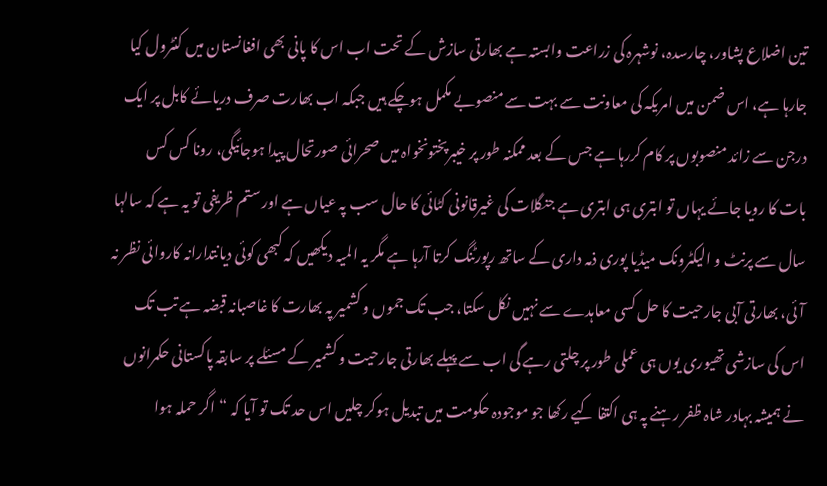تین اضلاع پشاور، چارسدہ، نوشہرہ کی زراعت وابستہ ہے بھارتی سازش کے تحت اب اس کا پانی بھی افغانستان میں کنٹرول کیا جارہا ہے، اس ضمن میں امریکہ کی معاونت سے بہت سے منصوبے مکمل ہوچکے ہیں جبکہ اب بھارت صرف دریائے کابل پر ایک درجن سے زائد منصوبوں پر کام کررہا ہے جس کے بعد ممکنہ طور پر خیبرپختونخواہ میں صحرائی صورتحال پیدا ہوجائیگی، رونا کس کس بات کا رویا جائے یہاں تو ابتری ہی ابتری ہے جنگلات کی غیرقانونی کٹائی کا حال سب پہ عیاں ہے اور ستم ظریفی تو یہ ہے کہ سالہا سال سے پرنٹ و الیکٹرونک میڈیا پوری ذمہ داری کے ساتھ رپورٹنگ کرتا آرہا ہے مگر یہ المیہ دیکھیں کہ کبھی کوئی دیانتدارانہ کاروائی نظر نہ آئی، بھارتی آبی جارحیت کا حل کسی معاہدے سے نہیں نکل سکتا، جب تک جموں و کشمیر پہ بھارت کا غاصبانہ قبضہ ہے تب تک اس کی سازشی تھیوری یوں ہی عملی طور پر چلتی رہے گی اب سے پہلے بھارتی جارحیت و کشمیر کے مسئلے پر سابقہ پاکستانی حکمرانوں نے ہمیشہ بہادر شاہ ظفر رہنے پہ ہی اکتفا کیے رکھا جو موجودہ حکومت میں تبدیل ہوکر چلیں اس حد تک تو آیا کہ “اگر حملہ ہوا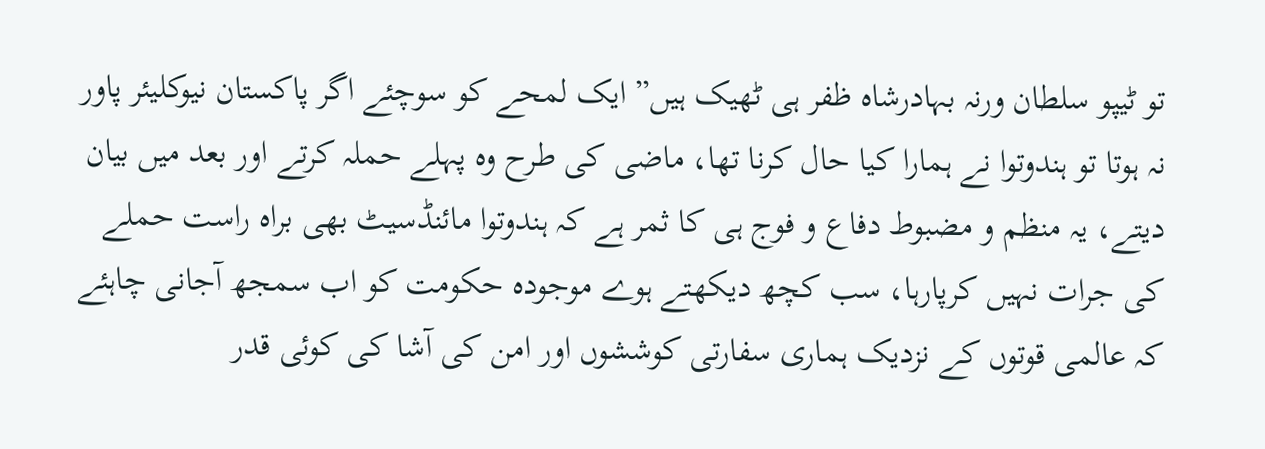تو ٹیپو سلطان ورنہ بہادرشاہ ظفر ہی ٹھیک ہیں” ایک لمحے کو سوچئے اگر پاکستان نیوکلیئر پاور نہ ہوتا تو ہندوتوا نے ہمارا کیا حال کرنا تھا، ماضی کی طرح وہ پہلے حملہ کرتے اور بعد میں بیان دیتے، یہ منظم و مضبوط دفاع و فوج ہی کا ثمر ہے کہ ہندوتوا مائنڈسیٹ بھی براہ راست حملے کی جرات نہیں کرپارہا، سب کچھ دیکھتے ہوے موجودہ حکومت کو اب سمجھ آجانی چاہئے کہ عالمی قوتوں کے نزدیک ہماری سفارتی کوششوں اور امن کی آشا کی کوئی قدر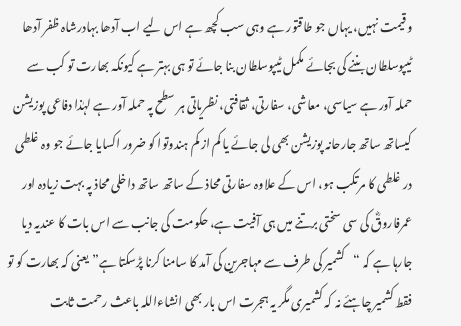و قیمت نہیں، یہاں جو طاقتور ہے وہی سب کچھ ہے اس لیے اب آدھا بہادرشاہ ظفر آدھا ٹیپوسلطان بننے کی بجائے مکمل ٹیپوسلطان بنا جائے تو ہی بہتر ہے کیونکہ بھارت تو کب سے حملہ آور ہے سیاسی، معاشی، سفارتی، ثقافتی، نظریاتی ہر سطح پہ حملہ آور ہے لہٰذا دفاعی پوزیشن کیساتھ ساتھ جارحانہ پوزیشن بھی لی جائے یا کم از کم ہندوتوا کو ضرور اکسایا جائے جو وہ غلطی در غلطی کا مرتکب ہو، اس کے علاوہ سفارتی محاذ کے ساتھ ساتھ داخلی محاذ پہ بہت زیادہ اور عمرفاروقؓ کی سی سختی برتنے میں ہی آفیت ہے، حکومت کی جانب سے اس بات کا عندیہ دیا جارہا ہے کہ “کشمیر کی طرف سے مہاجرین کی آمد کا سامنا کرنا پڑسکتا ہے” یعنی کہ بھارت کو تو فقط کشمیر چاہئے نہ کہ کشمیری مگر یہ ہجرت اس بار بھی انشاءاللہ باعث رحمت ثابت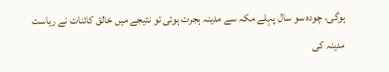ہوگی، چودہ سو سال پہلے مکہ سے مدینہ ہجرت ہوئی تو نتیجے میں خالق کائنات نے ریاست مدینہ کی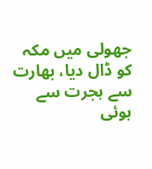جھولی میں مکہ کو ڈال دیا، بھارت سے ہجرت سے ہوئی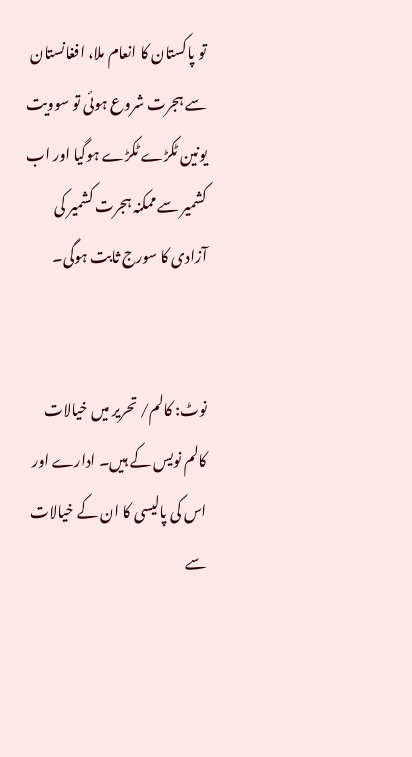تو پاکستان کا انعام ملا، افغانستان سے ہجرت شروع ہوئی تو سوویت یونین ٹکڑے ٹکڑے ہوگیا اور اب کشمیر سے ممکنہ ہجرت کشمیر کی آزادی کا سورج ثابت ہوگی۔


نوٹ: کالم/ تحریر میں خیالات کالم نویس کے ہیں۔ ادارے اور اس کی پالیسی کا ان کے خیالات سے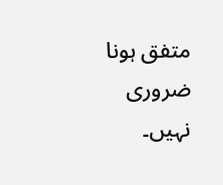متفق ہونا ضروری نہیں۔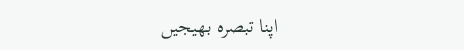اپنا تبصرہ بھیجیں